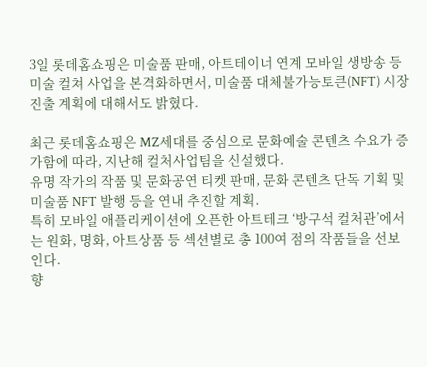3일 롯데홈쇼핑은 미술품 판매, 아트테이너 연계 모바일 생방송 등 미술 컬쳐 사업을 본격화하면서, 미술품 대체불가능토큰(NFT) 시장 진출 계획에 대해서도 밝혔다.

최근 롯데홈쇼핑은 MZ세대를 중심으로 문화예술 콘텐츠 수요가 증가함에 따라, 지난해 컬처사업팀을 신설했다.
유명 작가의 작품 및 문화공연 티켓 판매, 문화 콘텐츠 단독 기획 및 미술품 NFT 발행 등을 연내 추진할 계획.
특히 모바일 애플리케이션에 오픈한 아트테크 ‘방구석 컬처관’에서는 원화, 명화, 아트상품 등 섹션별로 총 100여 점의 작품들을 선보인다.
향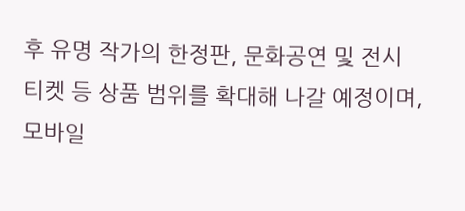후 유명 작가의 한정판, 문화공연 및 전시 티켓 등 상품 범위를 확대해 나갈 예정이며, 모바일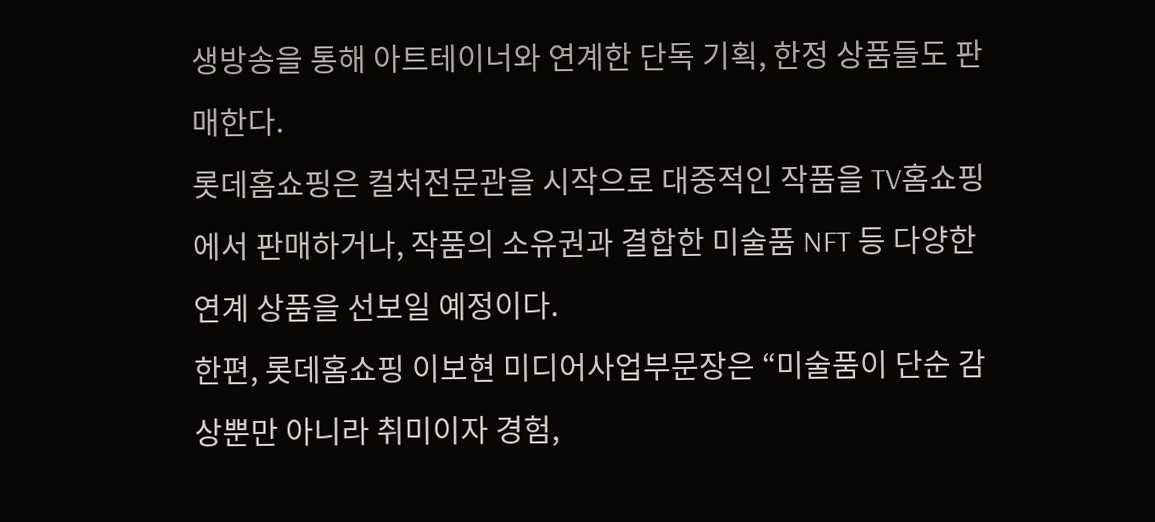생방송을 통해 아트테이너와 연계한 단독 기획, 한정 상품들도 판매한다.
롯데홈쇼핑은 컬처전문관을 시작으로 대중적인 작품을 TV홈쇼핑에서 판매하거나, 작품의 소유권과 결합한 미술품 NFT 등 다양한 연계 상품을 선보일 예정이다.
한편, 롯데홈쇼핑 이보현 미디어사업부문장은 “미술품이 단순 감상뿐만 아니라 취미이자 경험,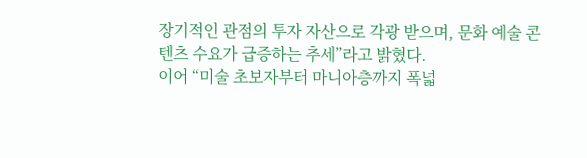장기적인 관점의 투자 자산으로 각광 받으며, 문화 예술 콘텐츠 수요가 급증하는 추세”라고 밝혔다.
이어 “미술 초보자부터 마니아층까지 폭넓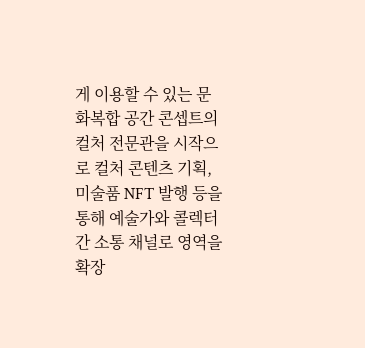게 이용할 수 있는 문화복합 공간 콘셉트의 컬처 전문관을 시작으로 컬처 콘텐츠 기획, 미술품 NFT 발행 등을 통해 예술가와 콜렉터 간 소통 채널로 영역을 확장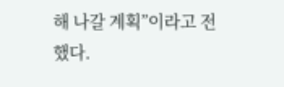해 나갈 계획”이라고 전했다.